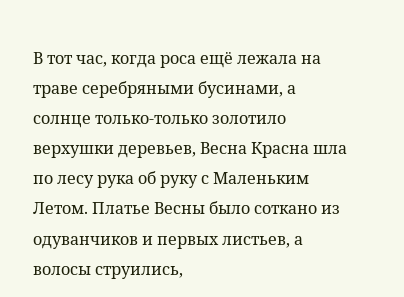В тот час, когда роса ещё лежала на траве серебряными бусинами, а солнце только‑только золотило верхушки деревьев, Весна Красна шла по лесу рука об руку с Маленьким Летом. Платье Весны было соткано из одуванчиков и первых листьев, а волосы струились,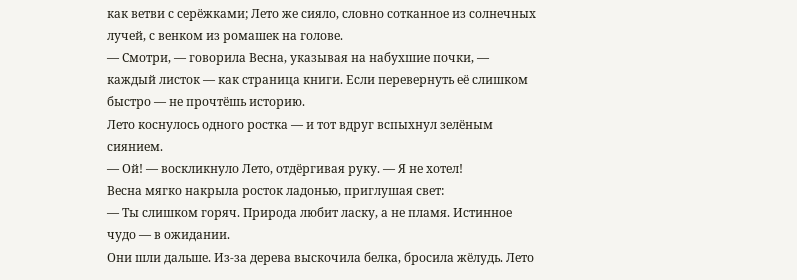как ветви с серёжками; Лето же сияло, словно сотканное из солнечных лучей, с венком из ромашек на голове.
— Смотри, — говорила Весна, указывая на набухшие почки, — каждый листок — как страница книги. Если перевернуть её слишком быстро — не прочтёшь историю.
Лето коснулось одного ростка — и тот вдруг вспыхнул зелёным сиянием.
— Ой! — воскликнуло Лето, отдёргивая руку. — Я не хотел!
Весна мягко накрыла росток ладонью, приглушая свет:
— Ты слишком горяч. Природа любит ласку, а не пламя. Истинное чудо — в ожидании.
Они шли дальше. Из‑за дерева выскочила белка, бросила жёлудь. Лето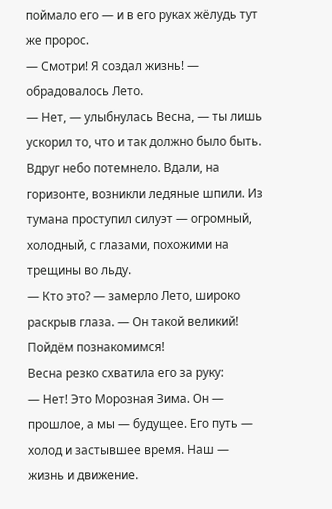поймало его — и в его руках жёлудь тут же пророс.
— Смотри! Я создал жизнь! — обрадовалось Лето.
— Нет, — улыбнулась Весна, — ты лишь ускорил то, что и так должно было быть.
Вдруг небо потемнело. Вдали, на горизонте, возникли ледяные шпили. Из тумана проступил силуэт — огромный, холодный, с глазами, похожими на трещины во льду.
— Кто это? — замерло Лето, широко раскрыв глаза. — Он такой великий! Пойдём познакомимся!
Весна резко схватила его за руку:
— Нет! Это Морозная Зима. Он — прошлое, а мы — будущее. Его путь — холод и застывшее время. Наш — жизнь и движение.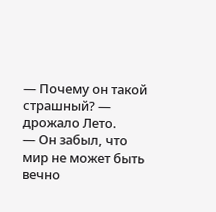— Почему он такой страшный? — дрожало Лето.
— Он забыл, что мир не может быть вечно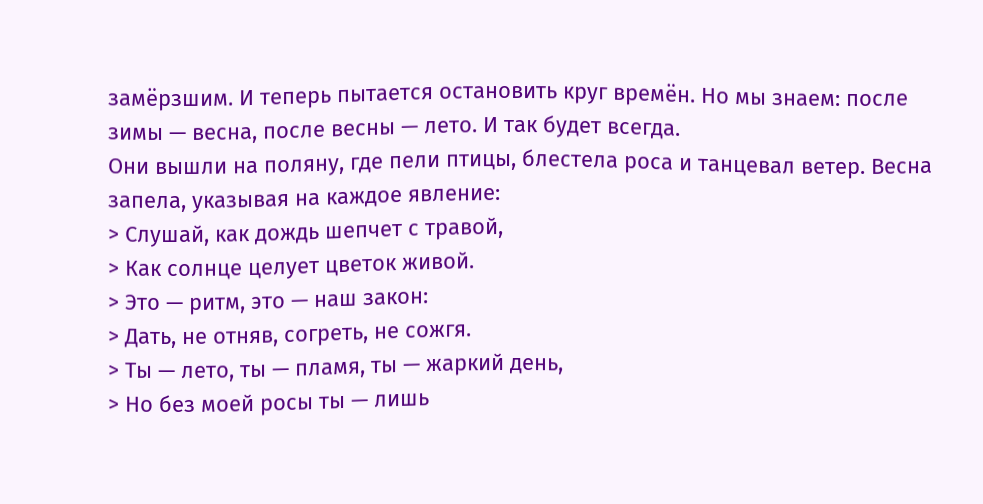замёрзшим. И теперь пытается остановить круг времён. Но мы знаем: после зимы — весна, после весны — лето. И так будет всегда.
Они вышли на поляну, где пели птицы, блестела роса и танцевал ветер. Весна запела, указывая на каждое явление:
> Слушай, как дождь шепчет с травой,
> Как солнце целует цветок живой.
> Это — ритм, это — наш закон:
> Дать, не отняв, согреть, не сожгя.
> Ты — лето, ты — пламя, ты — жаркий день,
> Но без моей росы ты — лишь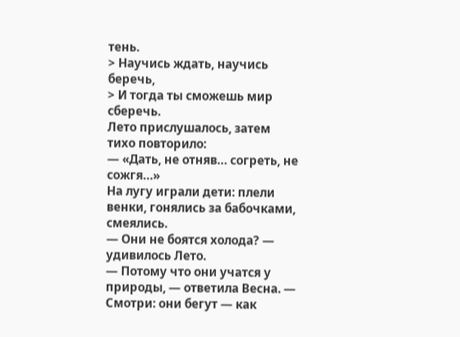тень.
> Научись ждать, научись беречь,
> И тогда ты сможешь мир сберечь.
Лето прислушалось, затем тихо повторило:
— «Дать, не отняв… согреть, не сожгя…»
На лугу играли дети: плели венки, гонялись за бабочками, смеялись.
— Они не боятся холода? — удивилось Лето.
— Потому что они учатся у природы, — ответила Весна. — Смотри: они бегут — как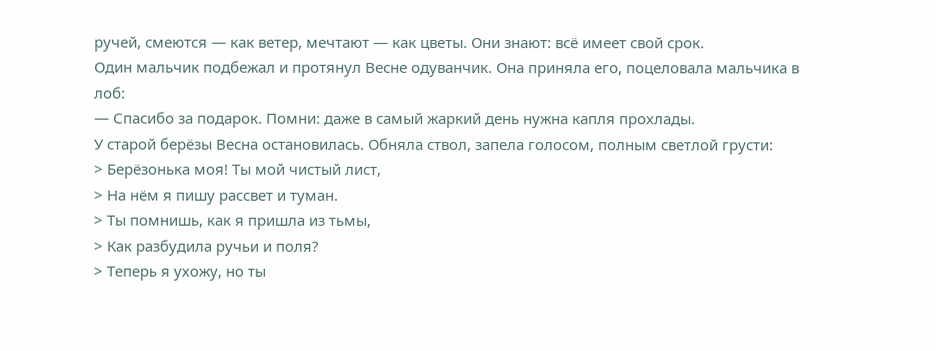ручей, смеются — как ветер, мечтают — как цветы. Они знают: всё имеет свой срок.
Один мальчик подбежал и протянул Весне одуванчик. Она приняла его, поцеловала мальчика в лоб:
— Спасибо за подарок. Помни: даже в самый жаркий день нужна капля прохлады.
У старой берёзы Весна остановилась. Обняла ствол, запела голосом, полным светлой грусти:
> Берёзонька моя! Ты мой чистый лист,
> На нём я пишу рассвет и туман.
> Ты помнишь, как я пришла из тьмы,
> Как разбудила ручьи и поля?
> Теперь я ухожу, но ты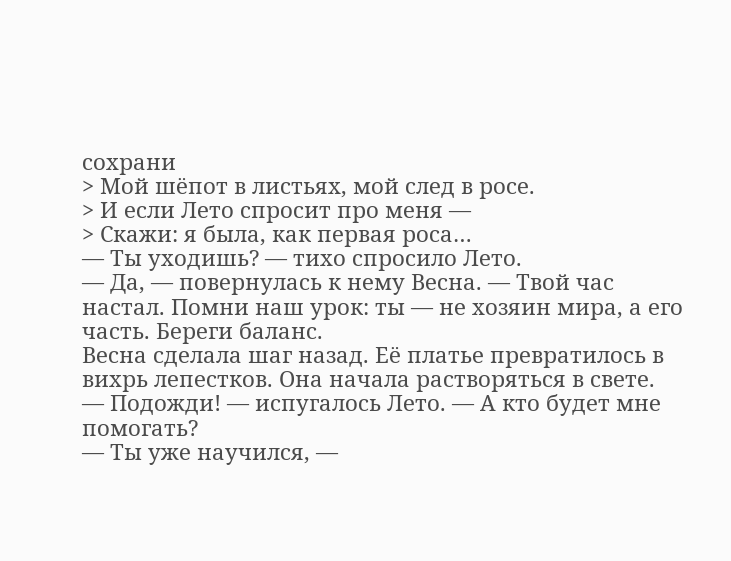сохрани
> Мой шёпот в листьях, мой след в росе.
> И если Лето спросит про меня —
> Скажи: я была, как первая роса…
— Ты уходишь? — тихо спросило Лето.
— Да, — повернулась к нему Весна. — Твой час настал. Помни наш урок: ты — не хозяин мира, а его часть. Береги баланс.
Весна сделала шаг назад. Её платье превратилось в вихрь лепестков. Она начала растворяться в свете.
— Подожди! — испугалось Лето. — А кто будет мне помогать?
— Ты уже научился, —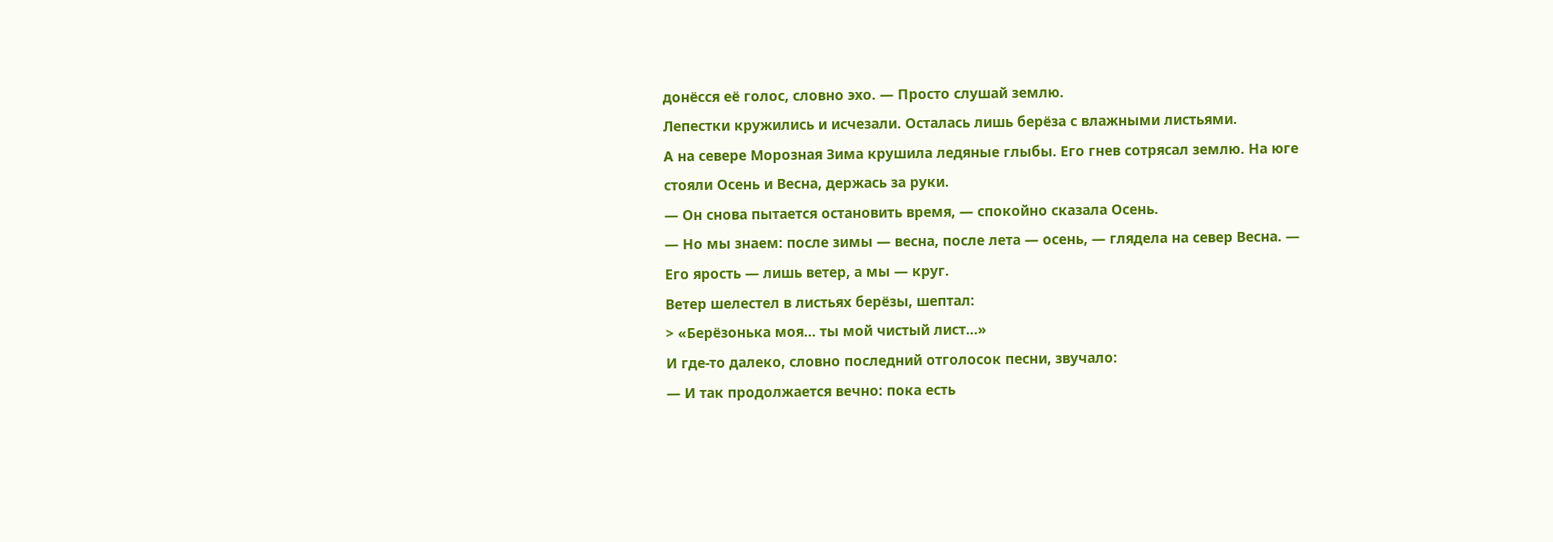донёсся её голос, словно эхо. — Просто слушай землю.
Лепестки кружились и исчезали. Осталась лишь берёза с влажными листьями.
А на севере Морозная Зима крушила ледяные глыбы. Его гнев сотрясал землю. На юге стояли Осень и Весна, держась за руки.
— Он снова пытается остановить время, — спокойно сказала Осень.
— Но мы знаем: после зимы — весна, после лета — осень, — глядела на север Весна. — Его ярость — лишь ветер, а мы — круг.
Ветер шелестел в листьях берёзы, шептал:
> «Берёзонька моя… ты мой чистый лист…»
И где‑то далеко, словно последний отголосок песни, звучало:
— И так продолжается вечно: пока есть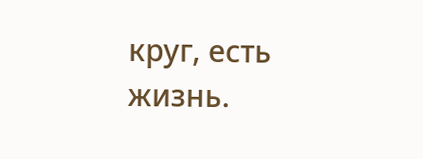круг, есть жизнь.